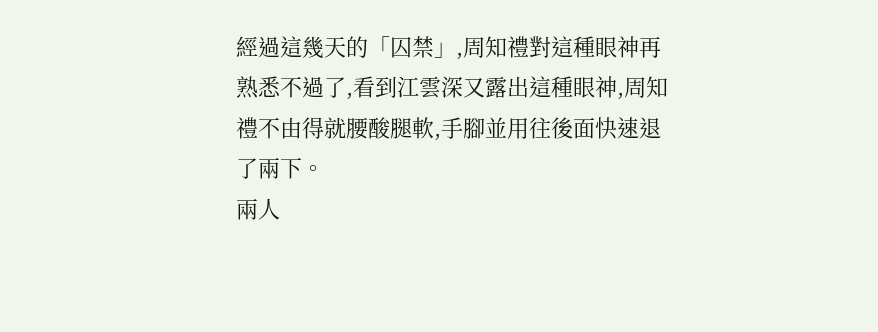經過這幾天的「囚禁」,周知禮對這種眼神再熟悉不過了,看到江雲深又露出這種眼神,周知禮不由得就腰酸腿軟,手腳並用往後面快速退了兩下。
兩人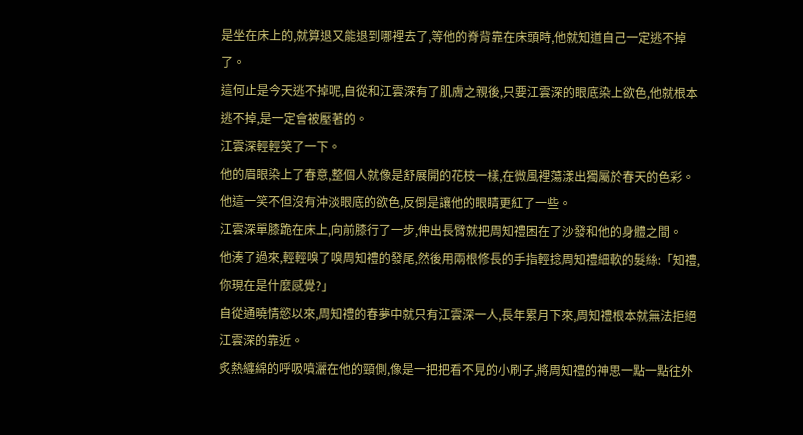是坐在床上的,就算退又能退到哪裡去了,等他的脊背靠在床頭時,他就知道自己一定逃不掉了。
這何止是今天逃不掉呢,自從和江雲深有了肌膚之親後,只要江雲深的眼底染上欲色,他就根本逃不掉,是一定會被壓著的。
江雲深輕輕笑了一下。
他的眉眼染上了春意,整個人就像是舒展開的花枝一樣,在微風裡蕩漾出獨屬於春天的色彩。
他這一笑不但沒有沖淡眼底的欲色,反倒是讓他的眼睛更紅了一些。
江雲深單膝跪在床上,向前膝行了一步,伸出長臂就把周知禮困在了沙發和他的身體之間。
他湊了過來,輕輕嗅了嗅周知禮的發尾,然後用兩根修長的手指輕捻周知禮細軟的髮絲:「知禮,你現在是什麼感覺?」
自從通曉情慾以來,周知禮的春夢中就只有江雲深一人,長年累月下來,周知禮根本就無法拒絕江雲深的靠近。
炙熱纏綿的呼吸噴灑在他的頸側,像是一把把看不見的小刷子,將周知禮的神思一點一點往外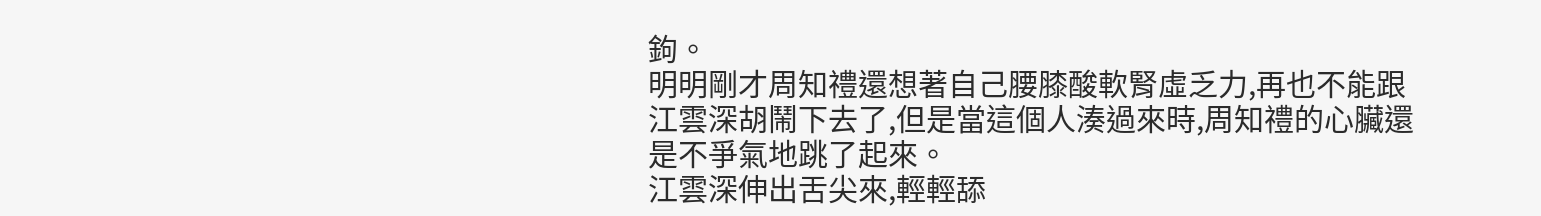鉤。
明明剛才周知禮還想著自己腰膝酸軟腎虛乏力,再也不能跟江雲深胡鬧下去了,但是當這個人湊過來時,周知禮的心臟還是不爭氣地跳了起來。
江雲深伸出舌尖來,輕輕舔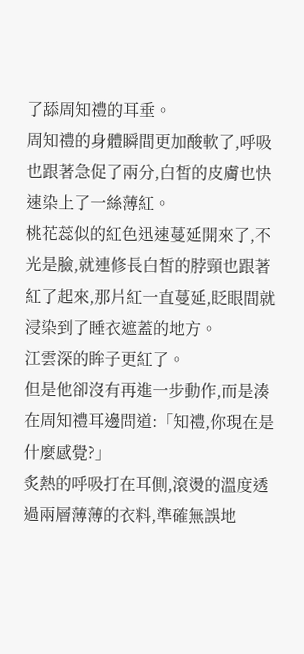了舔周知禮的耳垂。
周知禮的身體瞬間更加酸軟了,呼吸也跟著急促了兩分,白皙的皮膚也快速染上了一絲薄紅。
桃花蕊似的紅色迅速蔓延開來了,不光是臉,就連修長白皙的脖頸也跟著紅了起來,那片紅一直蔓延,眨眼間就浸染到了睡衣遮蓋的地方。
江雲深的眸子更紅了。
但是他卻沒有再進一步動作,而是湊在周知禮耳邊問道:「知禮,你現在是什麼感覺?」
炙熱的呼吸打在耳側,滾燙的溫度透過兩層薄薄的衣料,準確無誤地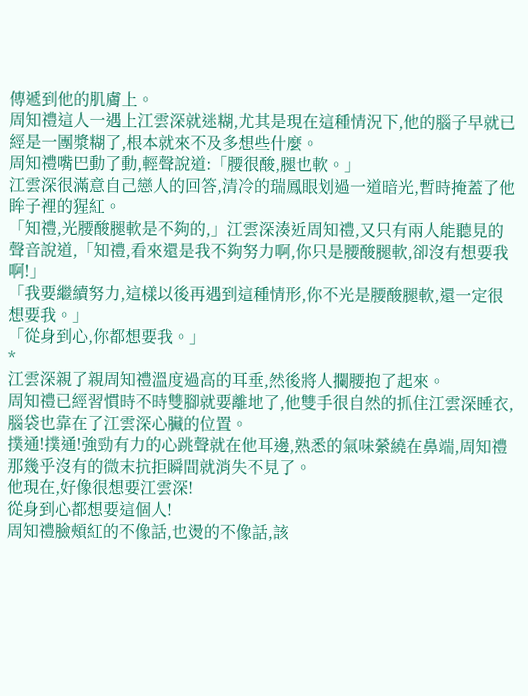傳遞到他的肌膚上。
周知禮這人一遇上江雲深就迷糊,尤其是現在這種情況下,他的腦子早就已經是一團漿糊了,根本就來不及多想些什麼。
周知禮嘴巴動了動,輕聲說道:「腰很酸,腿也軟。」
江雲深很滿意自己戀人的回答,清冷的瑞鳳眼划過一道暗光,暫時掩蓋了他眸子裡的猩紅。
「知禮,光腰酸腿軟是不夠的,」江雲深湊近周知禮,又只有兩人能聽見的聲音說道,「知禮,看來還是我不夠努力啊,你只是腰酸腿軟,卻沒有想要我啊!」
「我要繼續努力,這樣以後再遇到這種情形,你不光是腰酸腿軟,還一定很想要我。」
「從身到心,你都想要我。」
*
江雲深親了親周知禮溫度過高的耳垂,然後將人攔腰抱了起來。
周知禮已經習慣時不時雙腳就要離地了,他雙手很自然的抓住江雲深睡衣,腦袋也靠在了江雲深心臟的位置。
撲通!撲通!強勁有力的心跳聲就在他耳邊,熟悉的氣味縈繞在鼻端,周知禮那幾乎沒有的微末抗拒瞬間就消失不見了。
他現在,好像很想要江雲深!
從身到心都想要這個人!
周知禮臉頰紅的不像話,也燙的不像話,該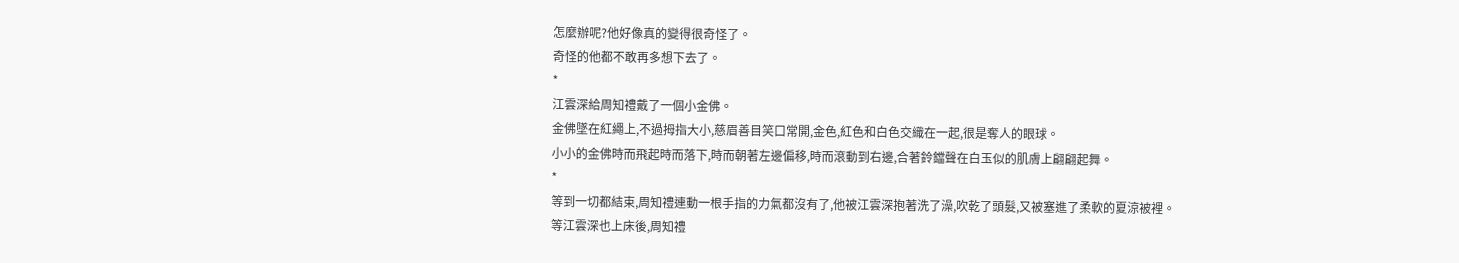怎麼辦呢?他好像真的變得很奇怪了。
奇怪的他都不敢再多想下去了。
*
江雲深給周知禮戴了一個小金佛。
金佛墜在紅繩上,不過拇指大小,慈眉善目笑口常開,金色,紅色和白色交織在一起,很是奪人的眼球。
小小的金佛時而飛起時而落下,時而朝著左邊偏移,時而滾動到右邊,合著鈴鐺聲在白玉似的肌膚上翩翩起舞。
*
等到一切都結束,周知禮連動一根手指的力氣都沒有了,他被江雲深抱著洗了澡,吹乾了頭髮,又被塞進了柔軟的夏涼被裡。
等江雲深也上床後,周知禮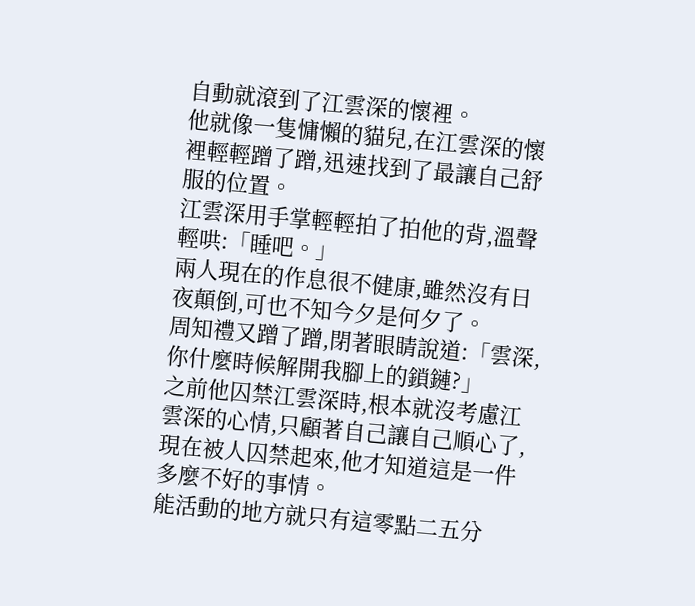自動就滾到了江雲深的懷裡。
他就像一隻慵懶的貓兒,在江雲深的懷裡輕輕蹭了蹭,迅速找到了最讓自己舒服的位置。
江雲深用手掌輕輕拍了拍他的背,溫聲輕哄:「睡吧。」
兩人現在的作息很不健康,雖然沒有日夜顛倒,可也不知今夕是何夕了。
周知禮又蹭了蹭,閉著眼睛說道:「雲深,你什麼時候解開我腳上的鎖鏈?」
之前他囚禁江雲深時,根本就沒考慮江雲深的心情,只顧著自己讓自己順心了,現在被人囚禁起來,他才知道這是一件多麼不好的事情。
能活動的地方就只有這零點二五分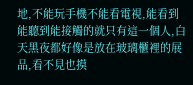地,不能玩手機不能看電視,能看到能聽到能接觸的就只有這一個人,白天黑夜都好像是放在玻璃櫃裡的展品,看不見也摸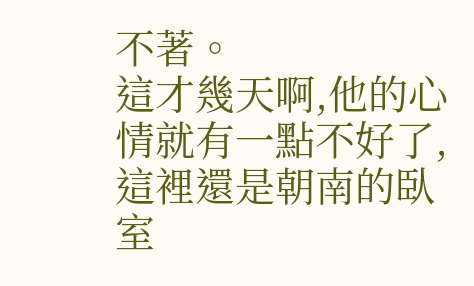不著。
這才幾天啊,他的心情就有一點不好了,這裡還是朝南的臥室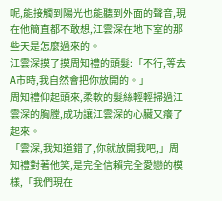呢,能接觸到陽光也能聽到外面的聲音,現在他簡直都不敢想,江雲深在地下室的那些天是怎麼過來的。
江雲深摸了摸周知禮的頭髮:「不行,等去A市時,我自然會把你放開的。」
周知禮仰起頭來,柔軟的髮絲輕輕掃過江雲深的胸膛,成功讓江雲深的心臟又癢了起來。
「雲深,我知道錯了,你就放開我吧,」周知禮對著他笑,是完全信賴完全愛戀的模樣,「我們現在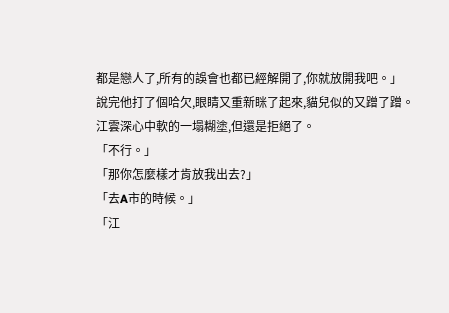都是戀人了,所有的誤會也都已經解開了,你就放開我吧。」
說完他打了個哈欠,眼睛又重新眯了起來,貓兒似的又蹭了蹭。
江雲深心中軟的一塌糊塗,但還是拒絕了。
「不行。」
「那你怎麼樣才肯放我出去?」
「去A市的時候。」
「江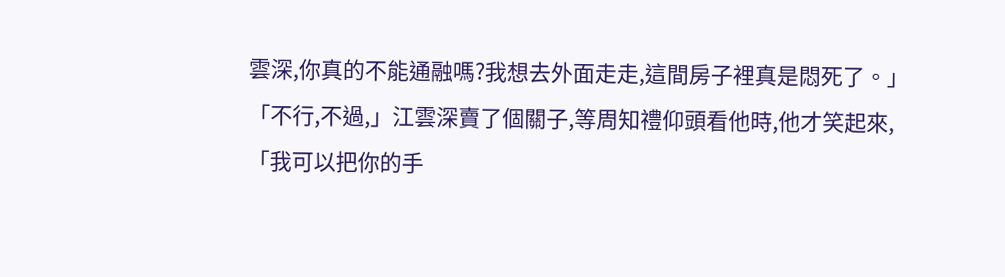雲深,你真的不能通融嗎?我想去外面走走,這間房子裡真是悶死了。」
「不行,不過,」江雲深賣了個關子,等周知禮仰頭看他時,他才笑起來,「我可以把你的手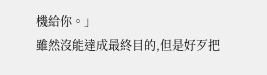機給你。」
雖然沒能達成最終目的,但是好歹把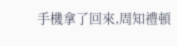手機拿了回來,周知禮頓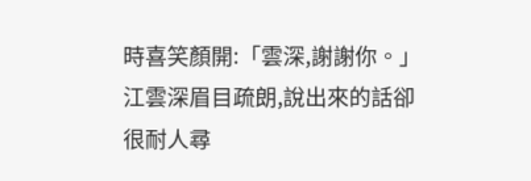時喜笑顏開:「雲深,謝謝你。」
江雲深眉目疏朗,說出來的話卻很耐人尋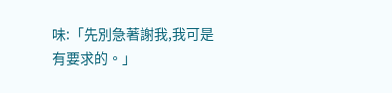味:「先別急著謝我,我可是有要求的。」